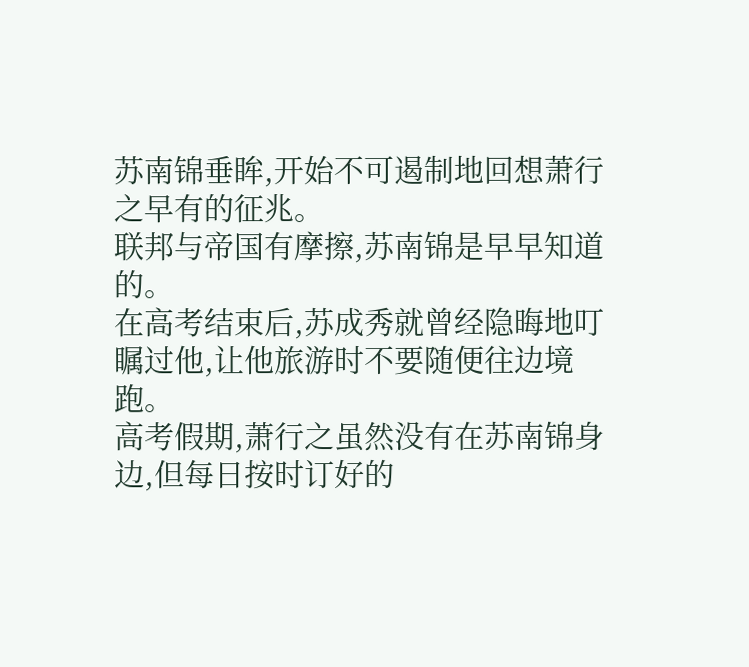苏南锦垂眸,开始不可遏制地回想萧行之早有的征兆。
联邦与帝国有摩擦,苏南锦是早早知道的。
在高考结束后,苏成秀就曾经隐晦地叮瞩过他,让他旅游时不要随便往边境跑。
高考假期,萧行之虽然没有在苏南锦身边,但每日按时订好的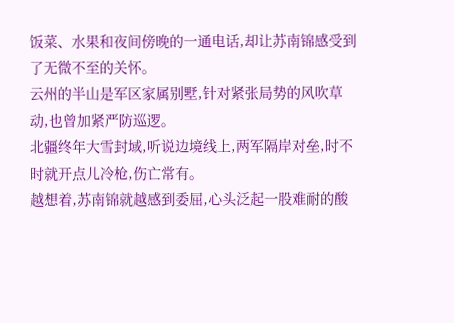饭菜、水果和夜间傍晚的一通电话,却让苏南锦感受到了无微不至的关怀。
云州的半山是军区家属别墅,针对紧张局势的风吹草动,也曾加紧严防巡逻。
北疆终年大雪封域,听说边境线上,两军隔岸对垒,时不时就开点儿冷枪,伤亡常有。
越想着,苏南锦就越感到委屈,心头泛起一股难耐的酸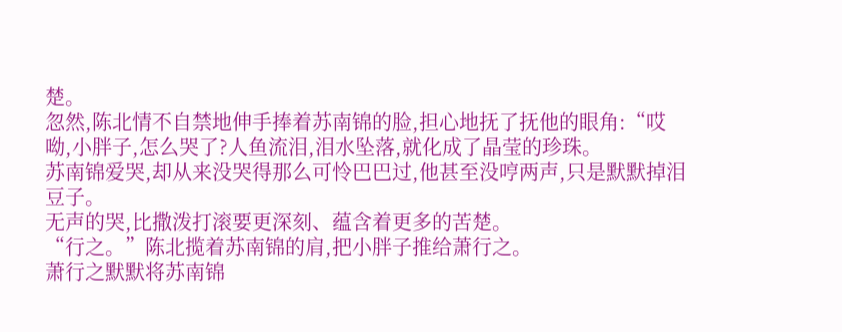楚。
忽然,陈北情不自禁地伸手捧着苏南锦的脸,担心地抚了抚他的眼角:“哎呦,小胖子,怎么哭了?人鱼流泪,泪水坠落,就化成了晶莹的珍珠。
苏南锦爱哭,却从来没哭得那么可怜巴巴过,他甚至没哼两声,只是默默掉泪豆子。
无声的哭,比撒泼打滚要更深刻、蕴含着更多的苦楚。
“行之。”陈北揽着苏南锦的肩,把小胖子推给萧行之。
萧行之默默将苏南锦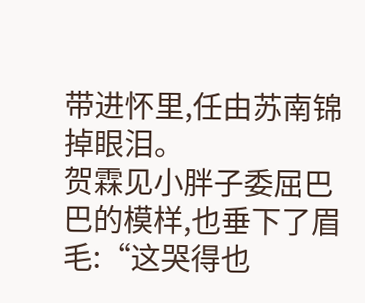带进怀里,任由苏南锦掉眼泪。
贺霖见小胖子委屈巴巴的模样,也垂下了眉毛:“这哭得也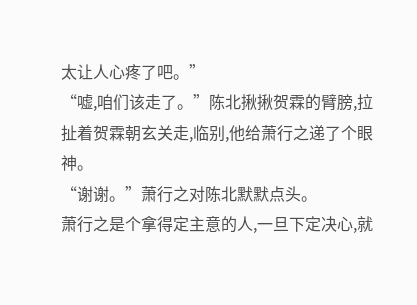太让人心疼了吧。”
“嘘,咱们该走了。”陈北揪揪贺霖的臂膀,拉扯着贺霖朝玄关走,临别,他给萧行之递了个眼神。
“谢谢。”萧行之对陈北默默点头。
萧行之是个拿得定主意的人,一旦下定决心,就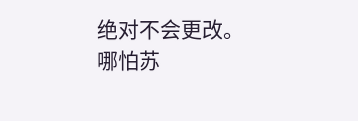绝对不会更改。
哪怕苏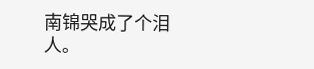南锦哭成了个泪人。